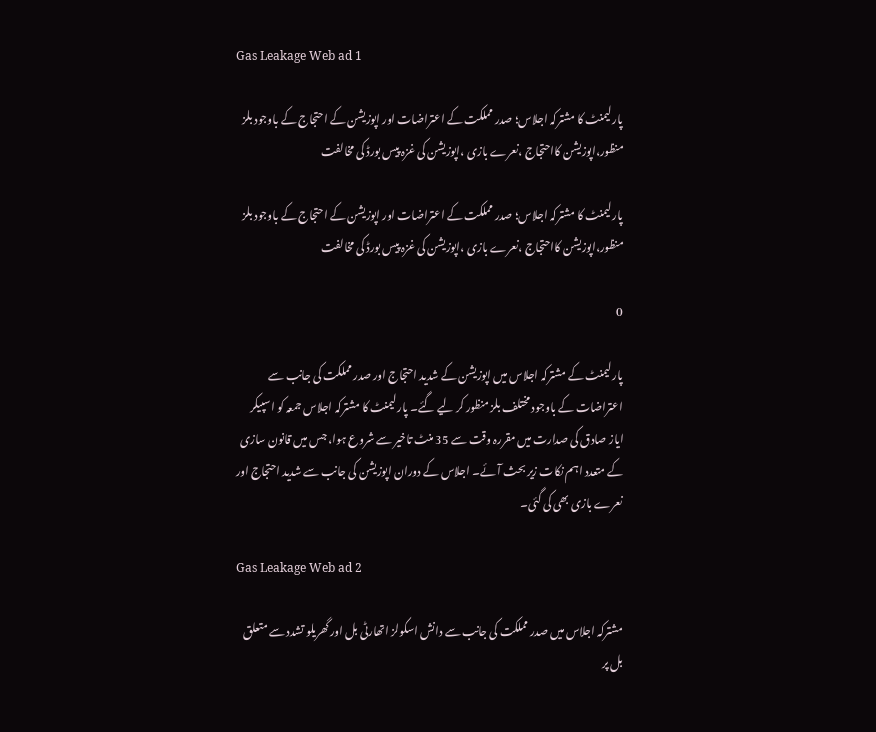Gas Leakage Web ad 1

پارلیمنٹ کا مشترکہ اجلاس؛ صدر مملکت کے اعتراضات اور اپوزیشن کے احتجاج کے باوجود بلز منظور،اپوزیشن کااحتجاج ،نعرے بازی ،اپوزیشن کی غزہ پیس بورڈ کی مخالفت

پارلیمنٹ کا مشترکہ اجلاس؛ صدر مملکت کے اعتراضات اور اپوزیشن کے احتجاج کے باوجود بلز منظور،اپوزیشن کااحتجاج ،نعرے بازی ،اپوزیشن کی غزہ پیس بورڈ کی مخالفت

0

پارلیمنٹ کے مشترکہ اجلاس میں اپوزیشن کے شدید احتجاج اور صدر مملکت کی جانب سے اعتراضات کے باوجود مختلف بلز منظور کر لیے گئے۔ پارلیمنٹ کا مشترکہ اجلاس جمعہ کو اسپیکر ایاز صادق کی صدارت میں مقررہ وقت سے 35 منٹ تاخیر سے شروع ہوا، جس میں قانون سازی کے متعدد اہم نکات زیر بحث آئے۔ اجلاس کے دوران اپوزیشن کی جانب سے شدید احتجاج اور نعرے بازی بھی کی گئی۔

Gas Leakage Web ad 2

مشترکہ اجلاس میں صدر مملکت کی جانب سے دانش اسکولز اتھارٹی بل اور گھریلو تشدد سے متعلق بل پر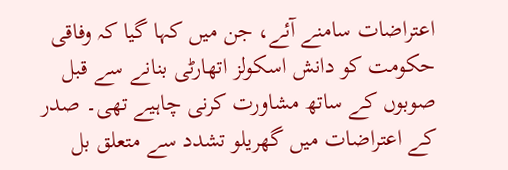اعتراضات سامنے آئے، جن میں کہا گیا کہ وفاقی حکومت کو دانش اسکولز اتھارٹی بنانے سے قبل صوبوں کے ساتھ مشاورت کرنی چاہیے تھی۔ صدر کے اعتراضات میں گھریلو تشدد سے متعلق بل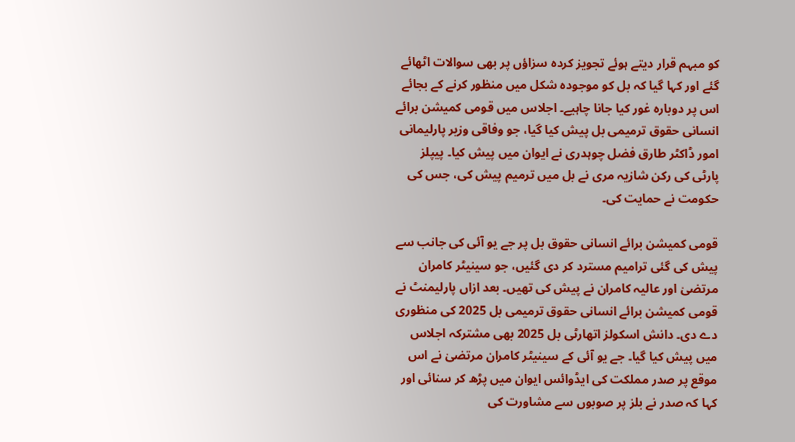کو مبہم قرار دیتے ہوئے تجویز کردہ سزاؤں پر بھی سوالات اٹھائے گئے اور کہا گیا کہ بل کو موجودہ شکل میں منظور کرنے کے بجائے اس پر دوبارہ غور کیا جانا چاہیے۔ اجلاس میں قومی کمیشن برائے انسانی حقوق ترمیمی بل پیش کیا گیا، جو وفاقی وزیر پارلیمانی امور ڈاکٹر طارق فضل چوہدری نے ایوان میں پیش کیا۔ پیپلز پارٹی کی رکن شازیہ مری نے بل میں ترمیم پیش کی، جس کی حکومت نے حمایت کی۔

قومی کمیشن برائے انسانی حقوق بل پر جے یو آئی کی جانب سے پیش کی گئی ترامیم مسترد کر دی گئیں، جو سینیٹر کامران مرتضیٰ اور عالیہ کامران نے پیش کی تھیں۔ بعد ازاں پارلیمنٹ نے قومی کمیشن برائے انسانی حقوق ترمیمی بل 2025 کی منظوری دے دی۔ دانش اسکولز اتھارٹی بل 2025 بھی مشترکہ اجلاس میں پیش کیا گیا۔ جے یو آئی کے سینیٹر کامران مرتضیٰ نے اس موقع پر صدر مملکت کی ایڈوائس ایوان میں پڑھ کر سنائی اور کہا کہ صدر نے بلز پر صوبوں سے مشاورت کی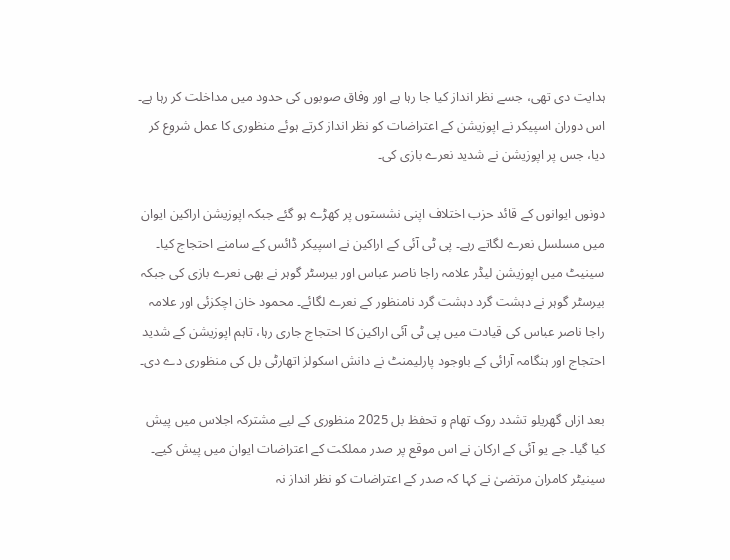ہدایت دی تھی، جسے نظر انداز کیا جا رہا ہے اور وفاق صوبوں کی حدود میں مداخلت کر رہا ہے۔ اس دوران اسپیکر نے اپوزیشن کے اعتراضات کو نظر انداز کرتے ہوئے منظوری کا عمل شروع کر دیا، جس پر اپوزیشن نے شدید نعرے بازی کی۔

دونوں ایوانوں کے قائد حزب اختلاف اپنی نشستوں پر کھڑے ہو گئے جبکہ اپوزیشن اراکین ایوان میں مسلسل نعرے لگاتے رہے۔ پی ٹی آئی کے اراکین نے اسپیکر ڈائس کے سامنے احتجاج کیا۔ سینیٹ میں اپوزیشن لیڈر علامہ راجا ناصر عباس اور بیرسٹر گوہر نے بھی نعرے بازی کی جبکہ بیرسٹر گوہر نے دہشت گرد دہشت گرد نامنظور کے نعرے لگائے۔ محمود خان اچکزئی اور علامہ راجا ناصر عباس کی قیادت میں پی ٹی آئی اراکین کا احتجاج جاری رہا، تاہم اپوزیشن کے شدید احتجاج اور ہنگامہ آرائی کے باوجود پارلیمنٹ نے دانش اسکولز اتھارٹی بل کی منظوری دے دی۔

بعد ازاں گھریلو تشدد روک تھام و تحفظ بل 2025 منظوری کے لیے مشترکہ اجلاس میں پیش کیا گیا۔ جے یو آئی کے ارکان نے اس موقع پر صدر مملکت کے اعتراضات ایوان میں پیش کیے۔ سینیٹر کامران مرتضیٰ نے کہا کہ صدر کے اعتراضات کو نظر انداز نہ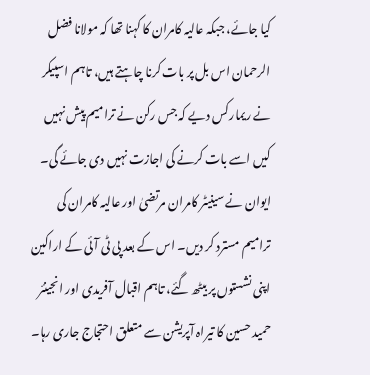کیا جائے، جبکہ عالیہ کامران کا کہنا تھا کہ مولانا فضل الرحمان اس بل پر بات کرنا چاہتے ہیں، تاہم اسپیکر نے ریمارکس دیے کہ جس رکن نے ترامیم پیش نہیں کیں اسے بات کرنے کی اجازت نہیں دی جائے گی۔ ایوان نے سینیٹر کامران مرتضیٰ اور عالیہ کامران کی ترامیم مسترد کر دیں۔ اس کے بعد پی ٹی آئی کے اراکین اپنی نشستوں پر بیٹھ گئے، تاہم اقبال آفریدی اور انجینئر حمید حسین کا تیراہ آپریشن سے متعلق احتجاج جاری رہا۔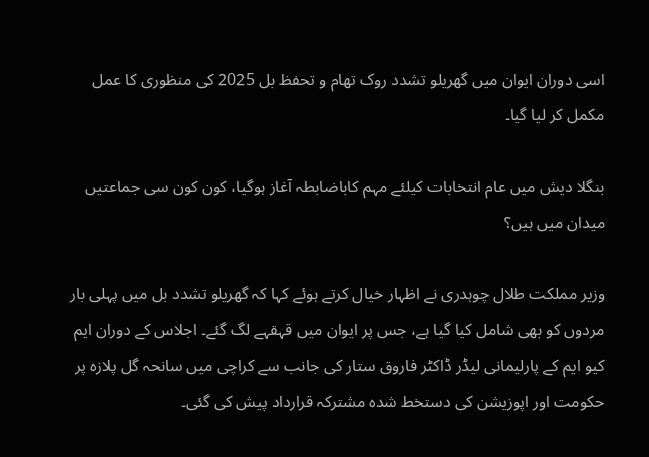اسی دوران ایوان میں گھریلو تشدد روک تھام و تحفظ بل 2025 کی منظوری کا عمل مکمل کر لیا گیا۔

بنگلا دیش میں عام انتخابات کیلئے مہم کاباضابطہ آغاز ہوگیا، کون کون سی جماعتیں میدان میں ہیں؟

وزیر مملکت طلال چوہدری نے اظہار خیال کرتے ہوئے کہا کہ گھریلو تشدد بل میں پہلی بار مردوں کو بھی شامل کیا گیا ہے، جس پر ایوان میں قہقہے لگ گئے۔ اجلاس کے دوران ایم کیو ایم کے پارلیمانی لیڈر ڈاکٹر فاروق ستار کی جانب سے کراچی میں سانحہ گل پلازہ پر حکومت اور اپوزیشن کی دستخط شدہ مشترکہ قرارداد پیش کی گئی۔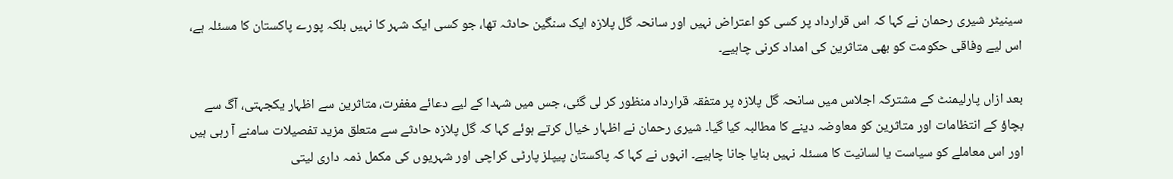سینیٹر شیری رحمان نے کہا کہ اس قرارداد پر کسی کو اعتراض نہیں اور سانحہ گل پلازہ ایک سنگین حادثہ تھا، جو کسی ایک شہر کا نہیں بلکہ پورے پاکستان کا مسئلہ ہے، اس لیے وفاقی حکومت کو بھی متاثرین کی امداد کرنی چاہیے۔

بعد ازاں پارلیمنٹ کے مشترکہ اجلاس میں سانحہ گل پلازہ پر متفقہ قرارداد منظور کر لی گئی، جس میں شہدا کے لیے دعائے مغفرت، متاثرین سے اظہار یکجہتی، آگ سے بچاؤ کے انتظامات اور متاثرین کو معاوضہ دینے کا مطالبہ کیا گیا۔ شیری رحمان نے اظہار خیال کرتے ہوئے کہا کہ گل پلازہ حادثے سے متعلق مزید تفصیلات سامنے آ رہی ہیں اور اس معاملے کو سیاست یا لسانیت کا مسئلہ نہیں بنایا جانا چاہیے۔ انہوں نے کہا کہ پاکستان پیپلز پارٹی کراچی اور شہریوں کی مکمل ذمہ داری لیتی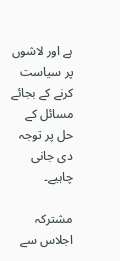ہے اور لاشوں پر سیاست کرنے کے بجائے مسائل کے حل پر توجہ دی جانی چاہیے۔

مشترکہ اجلاس سے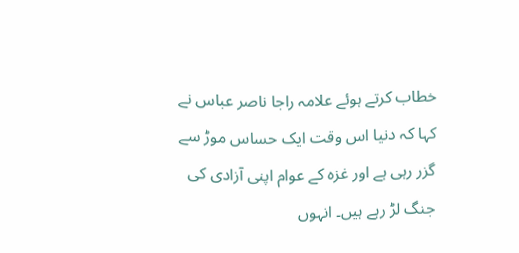خطاب کرتے ہوئے علامہ راجا ناصر عباس نے کہا کہ دنیا اس وقت ایک حساس موڑ سے گزر رہی ہے اور غزہ کے عوام اپنی آزادی کی جنگ لڑ رہے ہیں۔ انہوں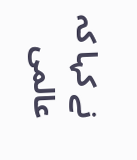نے کہا کہ عالمی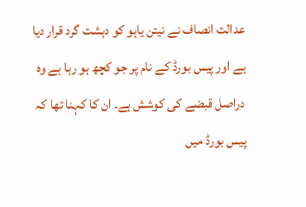عدالت انصاف نے نیتن یاہو کو دہشت گرد قرار دیا ہے اور پیس بورڈ کے نام پر جو کچھ ہو رہا ہے وہ دراصل قبضے کی کوشش ہے۔ ان کا کہنا تھا کہ پیس بورڈ میں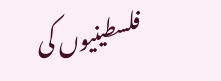فلسطینیوں کی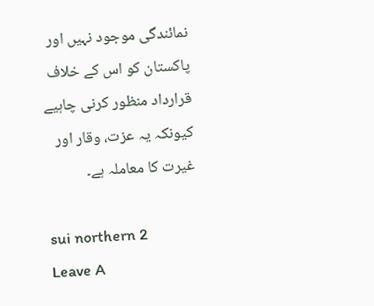نمائندگی موجود نہیں اور پاکستان کو اس کے خلاف قرارداد منظور کرنی چاہیے کیونکہ یہ عزت، وقار اور غیرت کا معاملہ ہے۔

sui northern 2
Leave A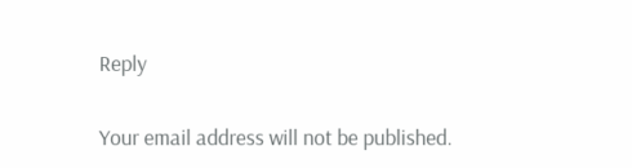Reply

Your email address will not be published.